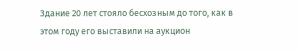Здание 20 лет стояло бесхозным до того, как в этом году его выставили на аукцион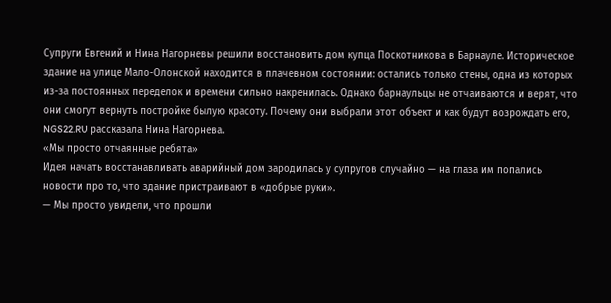Супруги Евгений и Нина Нагорневы решили восстановить дом купца Поскотникова в Барнауле. Историческое здание на улице Мало-Олонской находится в плачевном состоянии: остались только стены, одна из которых из-за постоянных переделок и времени сильно накренилась. Однако барнаульцы не отчаиваются и верят, что они смогут вернуть постройке былую красоту. Почему они выбрали этот объект и как будут возрождать его, NGS22.RU рассказала Нина Нагорнева.
«Мы просто отчаянные ребята»
Идея начать восстанавливать аварийный дом зародилась у супругов случайно — на глаза им попались новости про то, что здание пристраивают в «добрые руки».
— Мы просто увидели, что прошли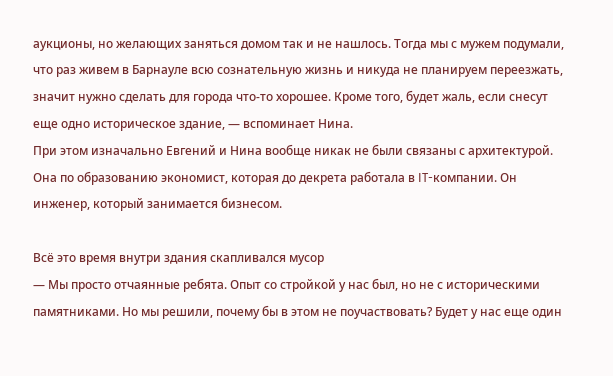аукционы, но желающих заняться домом так и не нашлось. Тогда мы с мужем подумали, что раз живем в Барнауле всю сознательную жизнь и никуда не планируем переезжать, значит нужно сделать для города что-то хорошее. Кроме того, будет жаль, если снесут еще одно историческое здание, — вспоминает Нина.
При этом изначально Евгений и Нина вообще никак не были связаны с архитектурой. Она по образованию экономист, которая до декрета работала в IT-компании. Он инженер, который занимается бизнесом.

Всё это время внутри здания скапливался мусор
— Мы просто отчаянные ребята. Опыт со стройкой у нас был, но не с историческими памятниками. Но мы решили, почему бы в этом не поучаствовать? Будет у нас еще один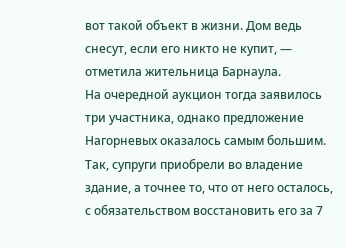вот такой объект в жизни. Дом ведь снесут, если его никто не купит, — отметила жительница Барнаула.
На очередной аукцион тогда заявилось три участника, однако предложение Нагорневых оказалось самым большим. Так, супруги приобрели во владение здание, а точнее то, что от него осталось, с обязательством восстановить его за 7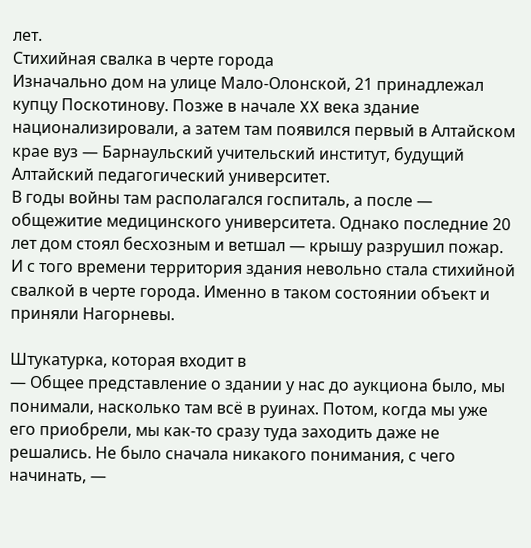лет.
Стихийная свалка в черте города
Изначально дом на улице Мало-Олонской, 21 принадлежал купцу Поскотинову. Позже в начале XX века здание национализировали, а затем там появился первый в Алтайском крае вуз — Барнаульский учительский институт, будущий Алтайский педагогический университет.
В годы войны там располагался госпиталь, а после — общежитие медицинского университета. Однако последние 20 лет дом стоял бесхозным и ветшал — крышу разрушил пожар. И с того времени территория здания невольно стала стихийной свалкой в черте города. Именно в таком состоянии объект и приняли Нагорневы.

Штукатурка, которая входит в
— Общее представление о здании у нас до аукциона было, мы понимали, насколько там всё в руинах. Потом, когда мы уже его приобрели, мы как-то сразу туда заходить даже не решались. Не было сначала никакого понимания, с чего начинать, —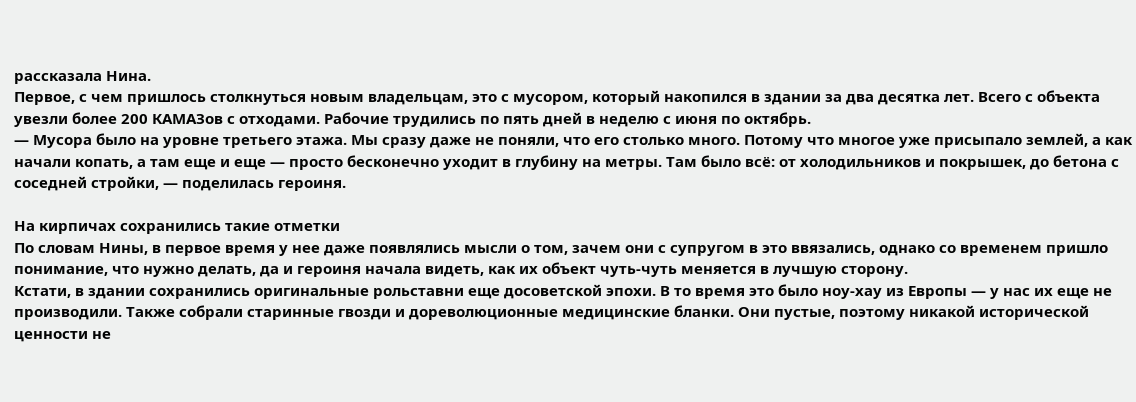рассказала Нина.
Первое, с чем пришлось столкнуться новым владельцам, это с мусором, который накопился в здании за два десятка лет. Всего с объекта увезли более 200 КАМАЗов с отходами. Рабочие трудились по пять дней в неделю с июня по октябрь.
— Мусора было на уровне третьего этажа. Мы сразу даже не поняли, что его столько много. Потому что многое уже присыпало землей, а как начали копать, а там еще и еще — просто бесконечно уходит в глубину на метры. Там было всё: от холодильников и покрышек, до бетона с соседней стройки, — поделилась героиня.

На кирпичах сохранились такие отметки
По словам Нины, в первое время у нее даже появлялись мысли о том, зачем они с супругом в это ввязались, однако со временем пришло понимание, что нужно делать, да и героиня начала видеть, как их объект чуть-чуть меняется в лучшую сторону.
Кстати, в здании сохранились оригинальные рольставни еще досоветской эпохи. В то время это было ноу-хау из Европы — у нас их еще не производили. Также собрали старинные гвозди и дореволюционные медицинские бланки. Они пустые, поэтому никакой исторической ценности не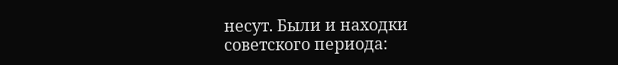несут. Были и находки советского периода: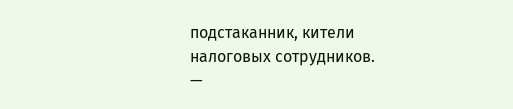подстаканник, кители налоговых сотрудников.
—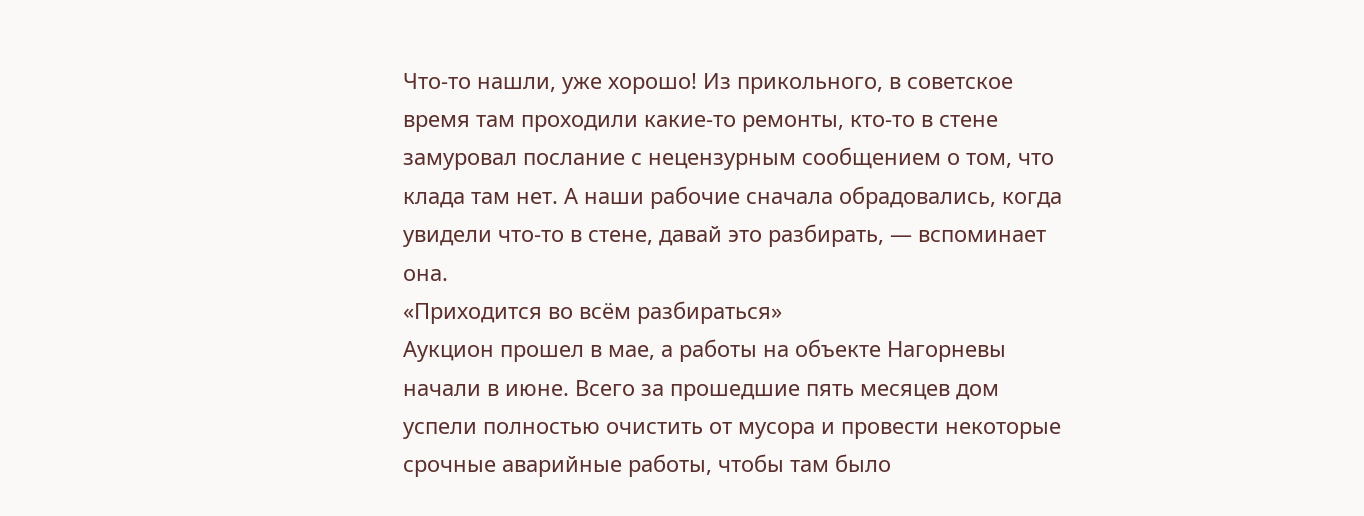Что-то нашли, уже хорошо! Из прикольного, в советское время там проходили какие-то ремонты, кто-то в стене замуровал послание с нецензурным сообщением о том, что клада там нет. А наши рабочие сначала обрадовались, когда увидели что-то в стене, давай это разбирать, — вспоминает она.
«Приходится во всём разбираться»
Аукцион прошел в мае, а работы на объекте Нагорневы начали в июне. Всего за прошедшие пять месяцев дом успели полностью очистить от мусора и провести некоторые срочные аварийные работы, чтобы там было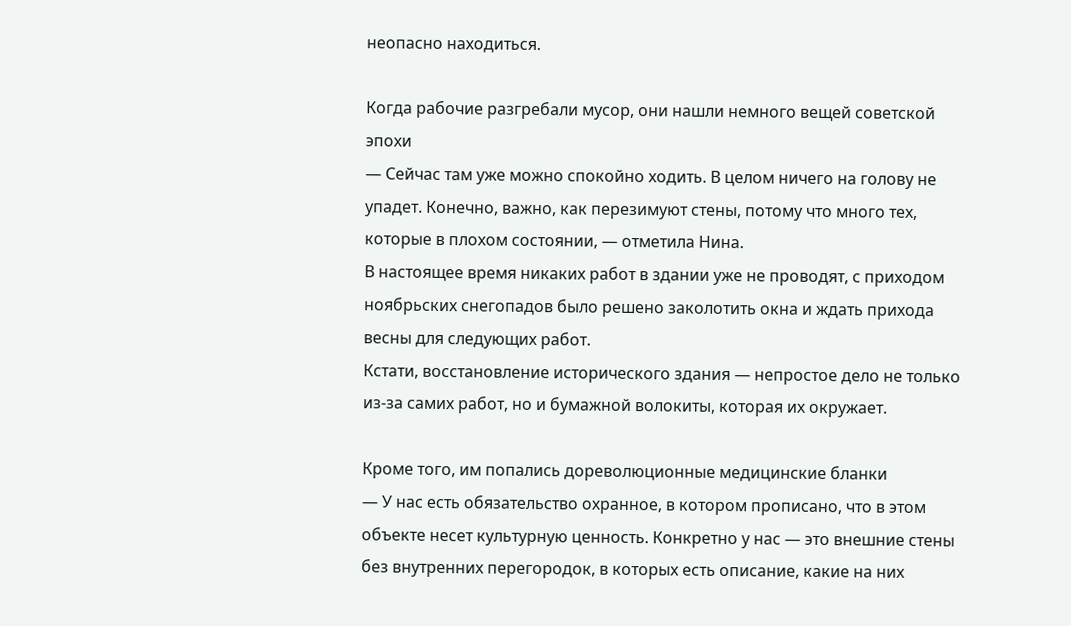неопасно находиться.

Когда рабочие разгребали мусор, они нашли немного вещей советской эпохи
— Сейчас там уже можно спокойно ходить. В целом ничего на голову не упадет. Конечно, важно, как перезимуют стены, потому что много тех, которые в плохом состоянии, — отметила Нина.
В настоящее время никаких работ в здании уже не проводят, с приходом ноябрьских снегопадов было решено заколотить окна и ждать прихода весны для следующих работ.
Кстати, восстановление исторического здания — непростое дело не только из-за самих работ, но и бумажной волокиты, которая их окружает.

Кроме того, им попались дореволюционные медицинские бланки
— У нас есть обязательство охранное, в котором прописано, что в этом объекте несет культурную ценность. Конкретно у нас — это внешние стены без внутренних перегородок, в которых есть описание, какие на них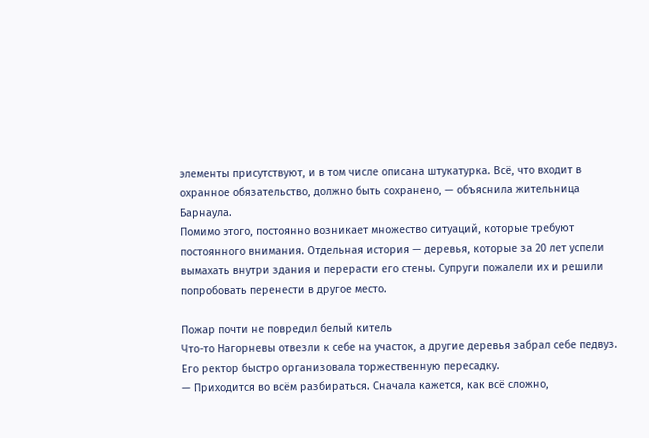элементы присутствуют, и в том числе описана штукатурка. Всё, что входит в охранное обязательство, должно быть сохранено, — объяснила жительница Барнаула.
Помимо этого, постоянно возникает множество ситуаций, которые требуют постоянного внимания. Отдельная история — деревья, которые за 20 лет успели вымахать внутри здания и перерасти его стены. Супруги пожалели их и решили попробовать перенести в другое место.

Пожар почти не повредил белый китель
Что-то Нагорневы отвезли к себе на участок, а другие деревья забрал себе педвуз. Его ректор быстро организовала торжественную пересадку.
— Приходится во всём разбираться. Сначала кажется, как всё сложно,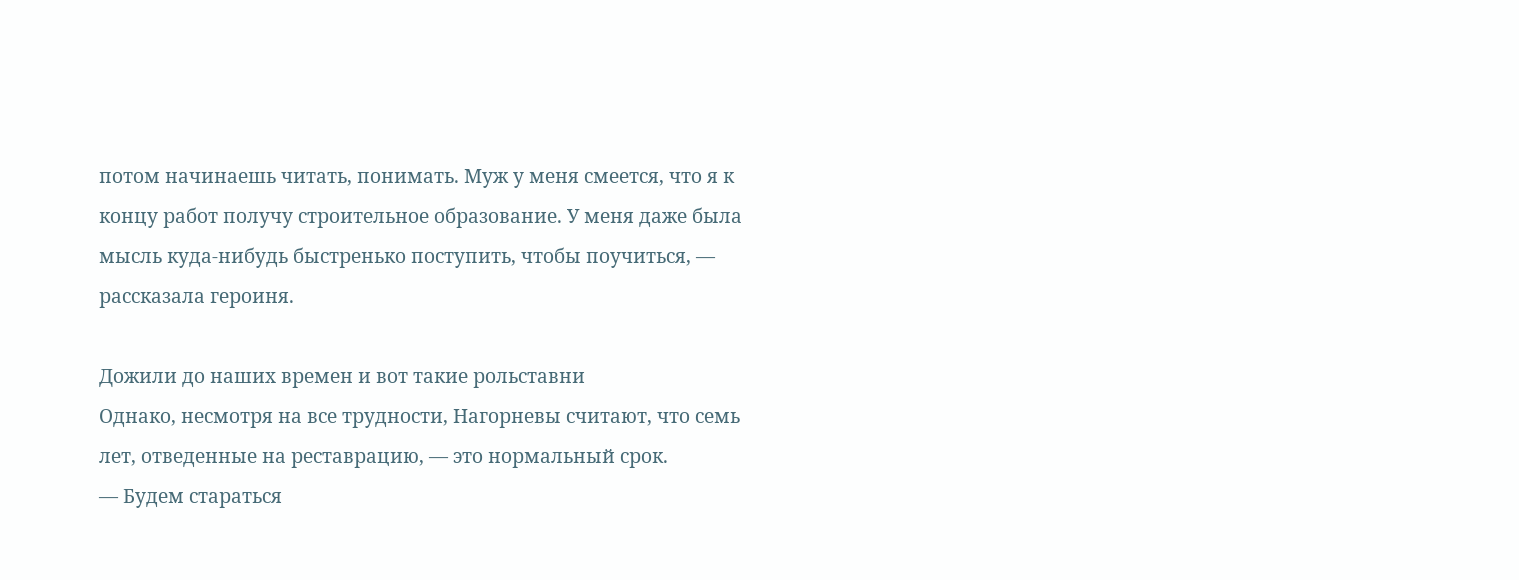потом начинаешь читать, понимать. Муж у меня смеется, что я к концу работ получу строительное образование. У меня даже была мысль куда-нибудь быстренько поступить, чтобы поучиться, — рассказала героиня.

Дожили до наших времен и вот такие рольставни
Однако, несмотря на все трудности, Нагорневы считают, что семь лет, отведенные на реставрацию, — это нормальный срок.
— Будем стараться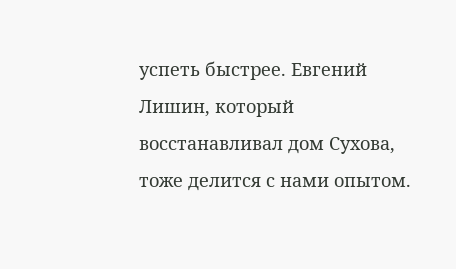успеть быстрее. Евгений Лишин, который восстанавливал дом Сухова, тоже делится с нами опытом.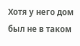Хотя у него дом был не в таком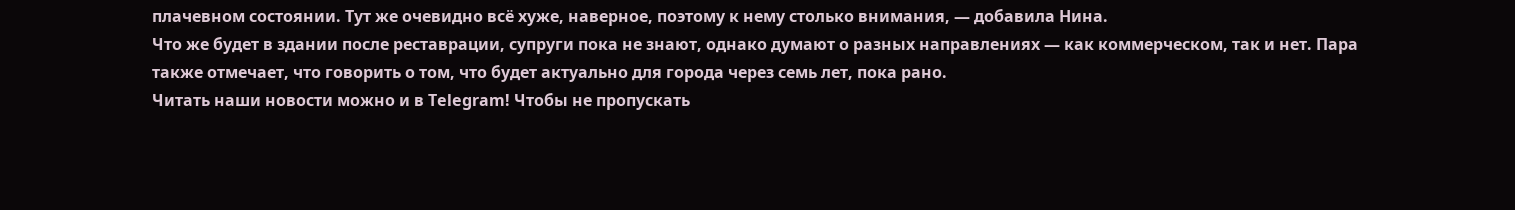плачевном состоянии. Тут же очевидно всё хуже, наверное, поэтому к нему столько внимания, — добавила Нина.
Что же будет в здании после реставрации, супруги пока не знают, однако думают о разных направлениях — как коммерческом, так и нет. Пара также отмечает, что говорить о том, что будет актуально для города через семь лет, пока рано.
Читать наши новости можно и в Telegram! Чтобы не пропускать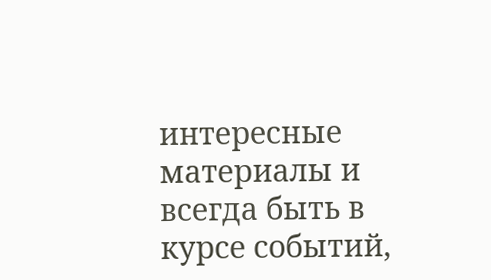интересные материалы и всегда быть в курсе событий,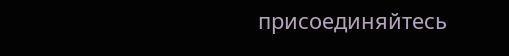присоединяйтесь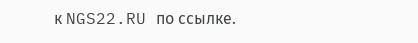к NGS22.RU по ссылке.